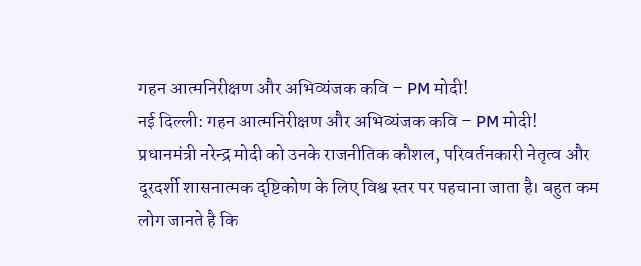गहन आत्मनिरीक्षण और अभिव्यंजक कवि – PM मोदी!
नई दिल्ली: गहन आत्मनिरीक्षण और अभिव्यंजक कवि – PM मोदी!
प्रधानमंत्री नरेन्द्र मोदी को उनके राजनीतिक कौशल, परिवर्तनकारी नेतृत्व और दूरदर्शी शासनात्मक दृष्टिकोण के लिए विश्व स्तर पर पहचाना जाता है। बहुत कम लोग जानते है कि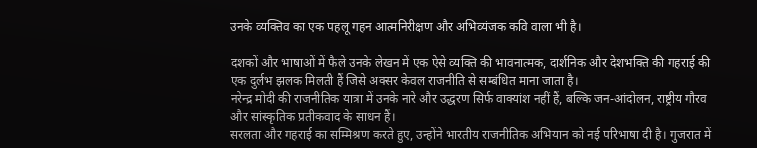उनके व्यक्तिव का एक पहलू गहन आत्मनिरीक्षण और अभिव्यंजक कवि वाला भी है।

दशकों और भाषाओं में फैले उनके लेखन में एक ऐसे व्यक्ति की भावनात्मक, दार्शनिक और देशभक्ति की गहराई की एक दुर्लभ झलक मिलती हैं जिसे अक्सर केवल राजनीति से सम्बंधित माना जाता है।
नरेन्द्र मोदी की राजनीतिक यात्रा में उनके नारे और उद्धरण सिर्फ वाक्यांश नहीं हैं, बल्कि जन-आंदोलन, राष्ट्रीय गौरव और सांस्कृतिक प्रतीकवाद के साधन हैं।
सरलता और गहराई का सम्मिश्रण करते हुए, उन्होंने भारतीय राजनीतिक अभियान को नई परिभाषा दी है। गुजरात में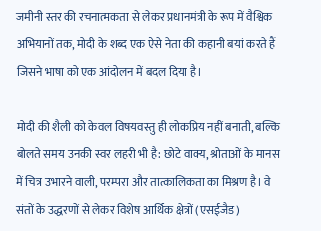जमीनी स्तर की रचनात्मकता से लेकर प्रधानमंत्री के रूप में वैश्विक अभियानों तक, मोदी के शब्द एक ऐसे नेता की कहानी बयां करते हैं जिसने भाषा को एक आंदोलन में बदल दिया है।

मोदी की शैली को केवल विषयवस्तु ही लोकप्रिय नहीं बनाती, बल्कि बोलते समय उनकी स्वर लहरी भी है: छोटे वाक्य, श्रोताओं के मानस में चित्र उभारने वाली, परम्परा और तात्कालिकता का मिश्रण है। वे संतों के उद्धरणों से लेकर विशेष आर्थिक क्षेत्रों (एसईजैड)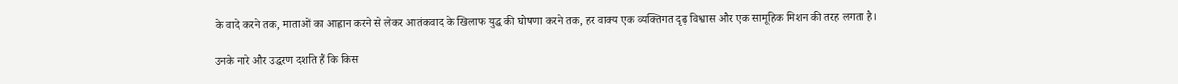के वादे करने तक, माताओं का आह्वान करने से लेकर आतंकवाद के खिलाफ युद्ध की घोषणा करने तक, हर वाक्य एक व्यक्तिगत दृढ़ विश्वास और एक सामूहिक मिशन की तरह लगता है।

उनके नारे और उद्धरण दर्शाते हैं कि किस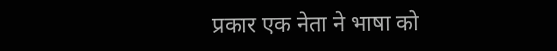प्रकार एक नेता ने भाषा को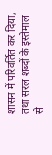शासन में परिवर्तित कर दिया, तथा सरल शब्दों के इस्तेमाल से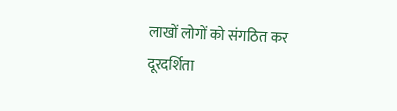लाखों लोगों को संगठित कर दूरदर्शिता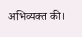अभिव्यक्त की।